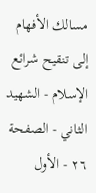مسالك الأفهام إلى تنقيح شرائع الإسلام - الشهيد الثاني - الصفحة ٢٦ - الأول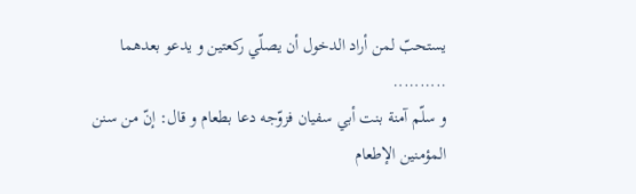يستحبّ لمن أراد الدخول أن يصلّي ركعتين و يدعو بعدهما
..........
و سلّم آمنة بنت أبي سفيان فزوّجه دعا بطعام و قال: إنّ من سنن المؤمنين الإطعام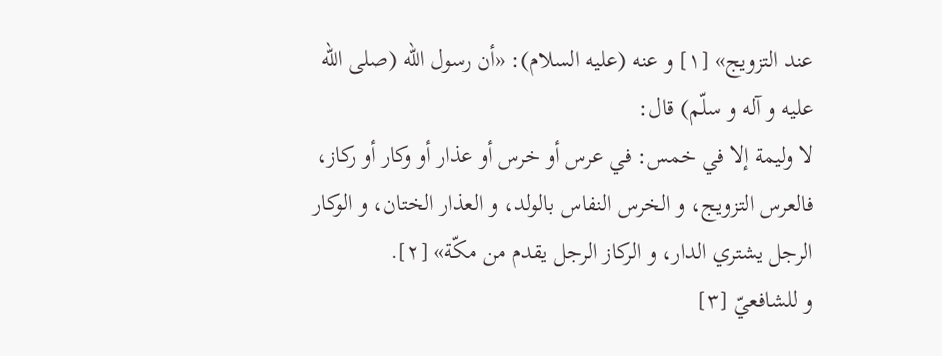عند التزويج» [١] و عنه (عليه السلام): «أن رسول اللّه (صلى اللّه عليه و آله و سلّم) قال:
لا وليمة إلا في خمس: في عرس أو خرس أو عذار أو وكار أو ركاز، فالعرس التزويج، و الخرس النفاس بالولد، و العذار الختان، و الوكار الرجل يشتري الدار، و الركاز الرجل يقدم من مكّة» [٢].
و للشافعيّ [٣]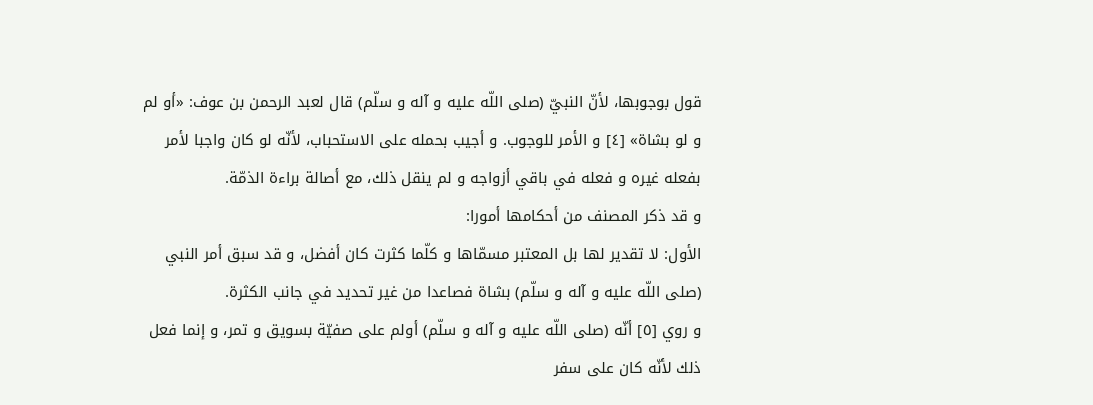قول بوجوبها، لأنّ النبيّ (صلى اللّه عليه و آله و سلّم) قال لعبد الرحمن بن عوف: «أو لم و لو بشاة» [٤] و الأمر للوجوب. و أجيب بحمله على الاستحباب، لأنّه لو كان واجبا لأمر بفعله غيره و فعله في باقي أزواجه و لم ينقل ذلك، مع أصالة براءة الذمّة.
و قد ذكر المصنف من أحكامها أمورا:
الأول: لا تقدير لها بل المعتبر مسمّاها و كلّما كثرت كان أفضل، و قد سبق أمر النبي (صلى اللّه عليه و آله و سلّم) بشاة فصاعدا من غير تحديد في جانب الكثرة.
و روي [٥] أنّه (صلى اللّه عليه و آله و سلّم) أولم على صفيّة بسويق و تمر، و إنما فعل ذلك لأنّه كان على سفر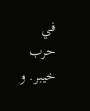في حرب خيبر. و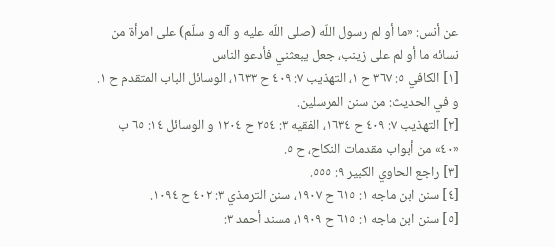عن أنس: «ما أو لم رسول اللّه (صلى اللّه عليه و آله و سلّم) على امرأة من نسائه ما أو لم على زينب، جعل يبعثني فأدعو الناس
[١] الكافي ٥: ٣٦٧ ح ١، التهذيب ٧: ٤٠٩ ح ١٦٣٣، الوسائل الباب المتقدم ح ١. و في الحديث: من سنن المرسلين.
[٢] التهذيب ٧: ٤٠٩ ح ١٦٣٤، الفقيه ٣: ٢٥٤ ح ١٢٠٤ و الوسائل ١٤: ٦٥ ب «٤٠» من أبواب مقدمات النكاح، ح ٥.
[٣] راجع الحاوي الكبير ٩: ٥٥٥.
[٤] سنن ابن ماجه ١: ٦١٥ ح ١٩٠٧، سنن الترمذي ٣: ٤٠٢ ح ١٠٩٤.
[٥] سنن ابن ماجه ١: ٦١٥ ح ١٩٠٩، مسند أحمد ٣: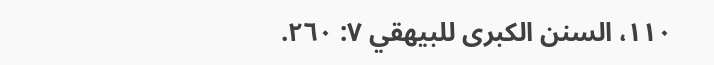١١٠، السنن الكبرى للبيهقي ٧: ٢٦٠.